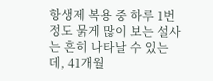항생제 복용 중 하루 1번 정도 묽게 많이 보는 설사는 흔히 나타날 수 있는데, 41개월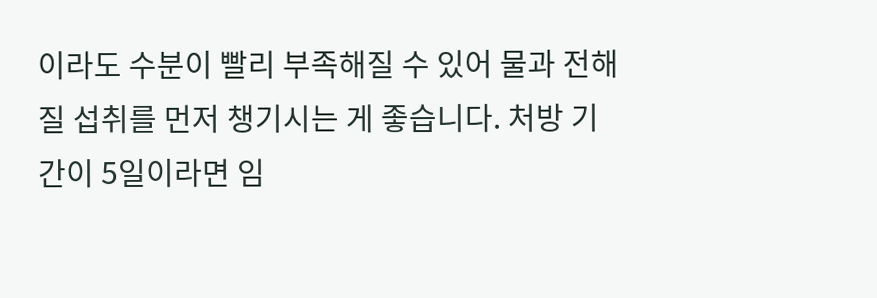이라도 수분이 빨리 부족해질 수 있어 물과 전해질 섭취를 먼저 챙기시는 게 좋습니다. 처방 기간이 5일이라면 임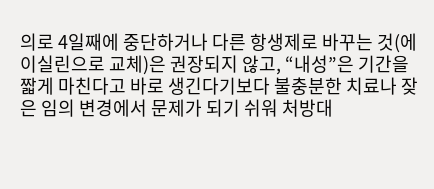의로 4일째에 중단하거나 다른 항생제로 바꾸는 것(에이실린으로 교체)은 권장되지 않고, “내성”은 기간을 짧게 마친다고 바로 생긴다기보다 불충분한 치료나 잦은 임의 변경에서 문제가 되기 쉬워 처방대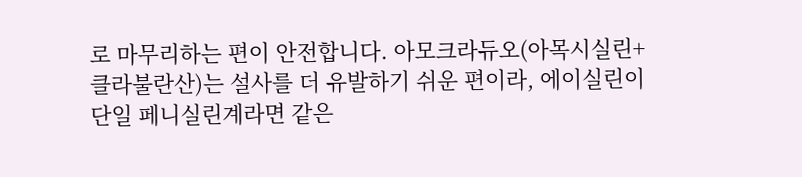로 마무리하는 편이 안전합니다. 아모크라듀오(아목시실린+클라불란산)는 설사를 더 유발하기 쉬운 편이라, 에이실린이 단일 페니실린계라면 같은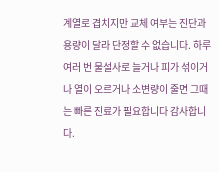계열로 겹치지만 교체 여부는 진단과 용량이 달라 단정할 수 없습니다. 하루 여러 번 물설사로 늘거나 피가 섞이거나 열이 오르거나 소변량이 줄면 그때는 빠른 진료가 필요합니다 감사합니다.